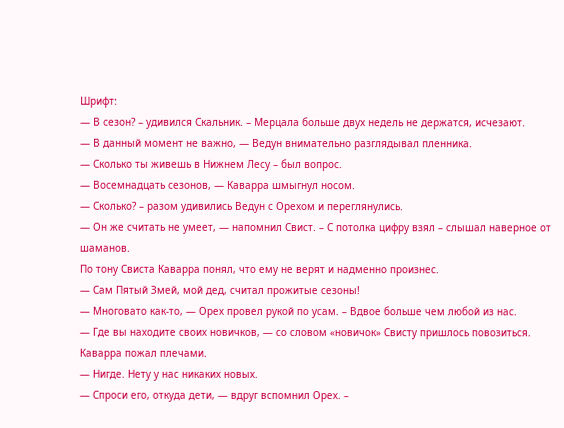Шрифт:
— В сезон? – удивился Скальник. – Мерцала больше двух недель не держатся, исчезают.
— В данный момент не важно, — Ведун внимательно разглядывал пленника.
— Сколько ты живешь в Нижнем Лесу – был вопрос.
— Восемнадцать сезонов, — Каварра шмыгнул носом.
— Сколько? – разом удивились Ведун с Орехом и переглянулись.
— Он же считать не умеет, — напомнил Свист. – С потолка цифру взял – слышал наверное от шаманов.
По тону Свиста Каварра понял, что ему не верят и надменно произнес.
— Сам Пятый Змей, мой дед, считал прожитые сезоны!
— Многовато как-то, — Орех провел рукой по усам. – Вдвое больше чем любой из нас.
— Где вы находите своих новичков, — со словом «новичок» Свисту пришлось повозиться.
Каварра пожал плечами.
— Нигде. Нету у нас никаких новых.
— Спроси его, откуда дети, — вдруг вспомнил Орех. –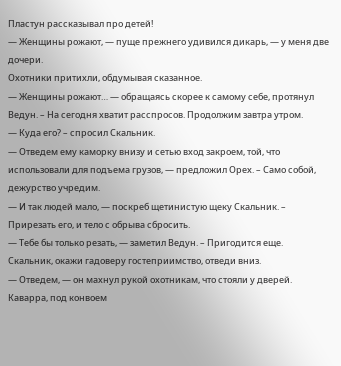Пластун рассказывал про детей!
— Женщины рожают, — пуще прежнего удивился дикарь, — у меня две дочери.
Охотники притихли, обдумывая сказанное.
— Женщины рожают… — обращаясь скорее к самому себе, протянул Ведун. – На сегодня хватит расспросов. Продолжим завтра утром.
— Куда его? – спросил Скальник.
— Отведем ему каморку внизу и сетью вход закроем, той, что использовали для подъема грузов, — предложил Орех. – Само собой, дежурство учредим.
— И так людей мало, — поскреб щетинистую щеку Скальник. – Прирезать его, и тело с обрыва сбросить.
— Тебе бы только резать, — заметил Ведун. – Пригодится еще. Скальник, окажи гадоверу гостеприимство, отведи вниз.
— Отведем, — он махнул рукой охотникам, что стояли у дверей.
Каварра, под конвоем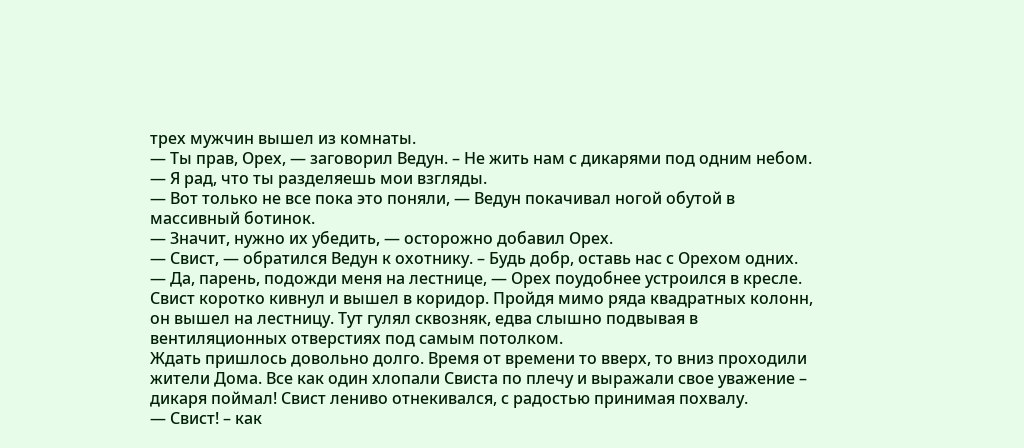трех мужчин вышел из комнаты.
— Ты прав, Орех, — заговорил Ведун. – Не жить нам с дикарями под одним небом.
— Я рад, что ты разделяешь мои взгляды.
— Вот только не все пока это поняли, — Ведун покачивал ногой обутой в массивный ботинок.
— Значит, нужно их убедить, — осторожно добавил Орех.
— Свист, — обратился Ведун к охотнику. – Будь добр, оставь нас с Орехом одних.
— Да, парень, подожди меня на лестнице, — Орех поудобнее устроился в кресле.
Свист коротко кивнул и вышел в коридор. Пройдя мимо ряда квадратных колонн, он вышел на лестницу. Тут гулял сквозняк, едва слышно подвывая в вентиляционных отверстиях под самым потолком.
Ждать пришлось довольно долго. Время от времени то вверх, то вниз проходили жители Дома. Все как один хлопали Свиста по плечу и выражали свое уважение – дикаря поймал! Свист лениво отнекивался, с радостью принимая похвалу.
— Свист! – как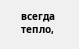всегда тепло,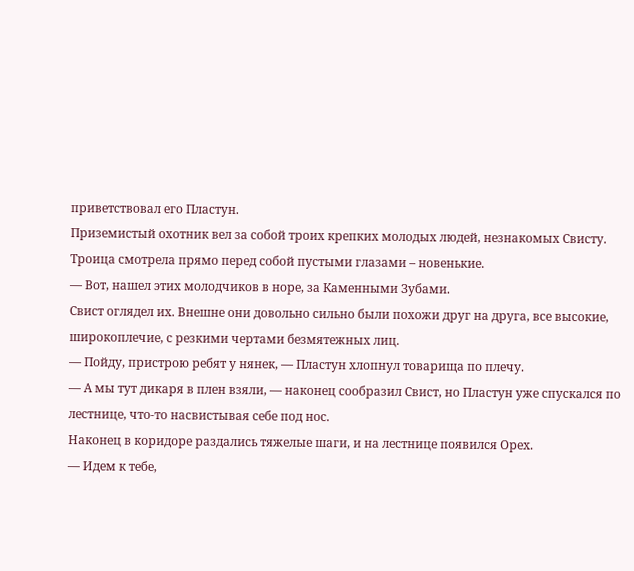приветствовал его Пластун.
Приземистый охотник вел за собой троих крепких молодых людей, незнакомых Свисту. Троица смотрела прямо перед собой пустыми глазами – новенькие.
— Вот, нашел этих молодчиков в норе, за Каменными Зубами.
Свист оглядел их. Внешне они довольно сильно были похожи друг на друга, все высокие, широкоплечие, с резкими чертами безмятежных лиц.
— Пойду, пристрою ребят у нянек, — Пластун хлопнул товарища по плечу.
— А мы тут дикаря в плен взяли, — наконец сообразил Свист, но Пластун уже спускался по лестнице, что-то насвистывая себе под нос.
Наконец в коридоре раздались тяжелые шаги, и на лестнице появился Орех.
— Идем к тебе,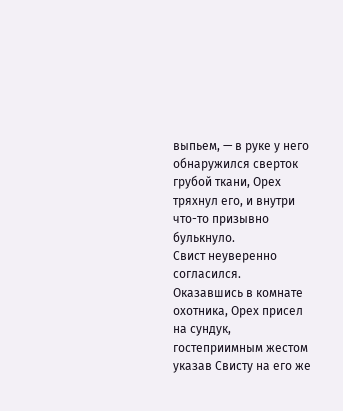выпьем, — в руке у него обнаружился сверток грубой ткани, Орех тряхнул его, и внутри что-то призывно булькнуло.
Свист неуверенно согласился.
Оказавшись в комнате охотника, Орех присел на сундук, гостеприимным жестом указав Свисту на его же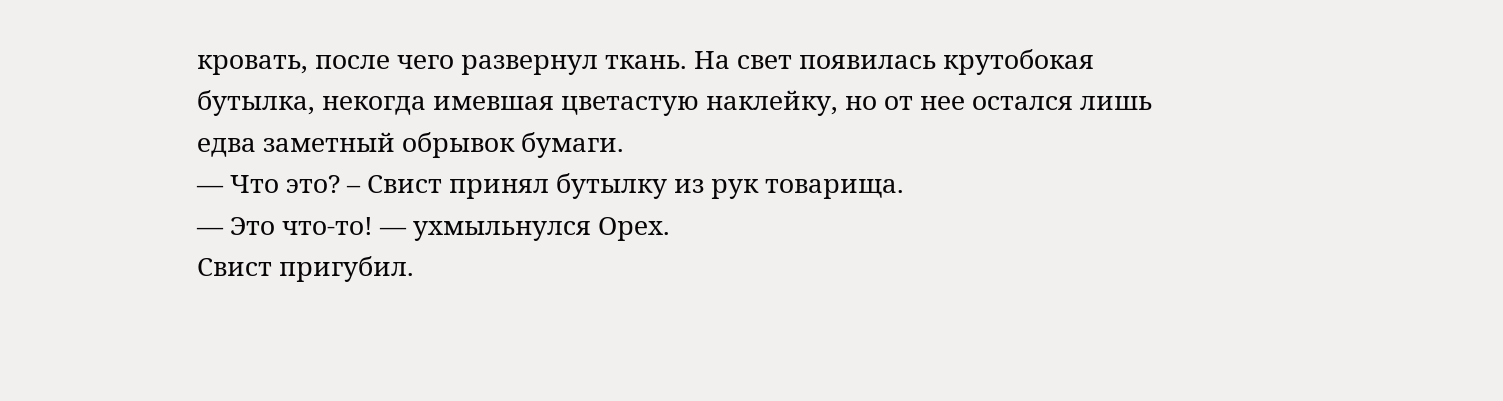кровать, после чего развернул ткань. На свет появилась крутобокая бутылка, некогда имевшая цветастую наклейку, но от нее остался лишь едва заметный обрывок бумаги.
— Что это? – Свист принял бутылку из рук товарища.
— Это что-то! — ухмыльнулся Орех.
Свист пригубил.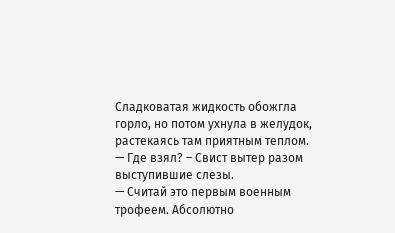Сладковатая жидкость обожгла горло, но потом ухнула в желудок, растекаясь там приятным теплом.
— Где взял? – Свист вытер разом выступившие слезы.
— Считай это первым военным трофеем. Абсолютно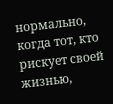нормально, когда тот, кто рискует своей жизнью,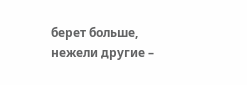берет больше, нежели другие –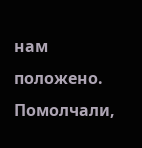нам положено.
Помолчали,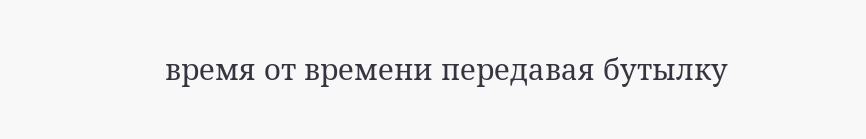время от времени передавая бутылку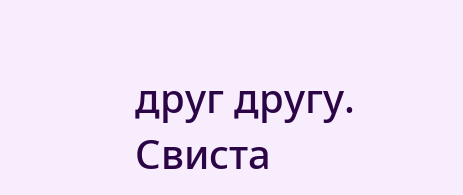друг другу. Свиста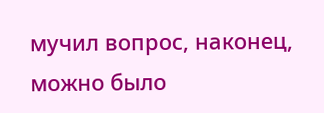мучил вопрос, наконец, можно было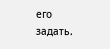его задать.